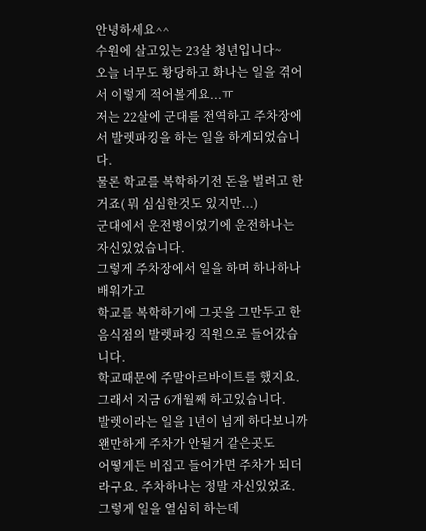안녕하세요^^
수원에 살고있는 23살 청년입니다~
오늘 너무도 황당하고 화나는 일을 겪어서 이렇게 적어볼게요...ㅠ
저는 22살에 군대를 전역하고 주차장에서 발렛파킹을 하는 일을 하게되었습니다.
물론 학교를 복학하기전 돈을 벌려고 한거죠( 뭐 심심한것도 있지만...)
군대에서 운전병이었기에 운전하나는 자신있었습니다.
그렇게 주차장에서 일을 하며 하나하나 배워가고
학교를 복학하기에 그곳을 그만두고 한 음식점의 발렛파킹 직원으로 들어갔습니다.
학교때문에 주말아르바이트를 했지요.
그래서 지금 6개월째 하고있습니다.
발렛이라는 일을 1년이 넘게 하다보니까 왠만하게 주차가 안될거 같은곳도
어떻게든 비집고 들어가면 주차가 되더라구요. 주차하나는 정말 자신있었죠.
그렇게 일을 열심히 하는데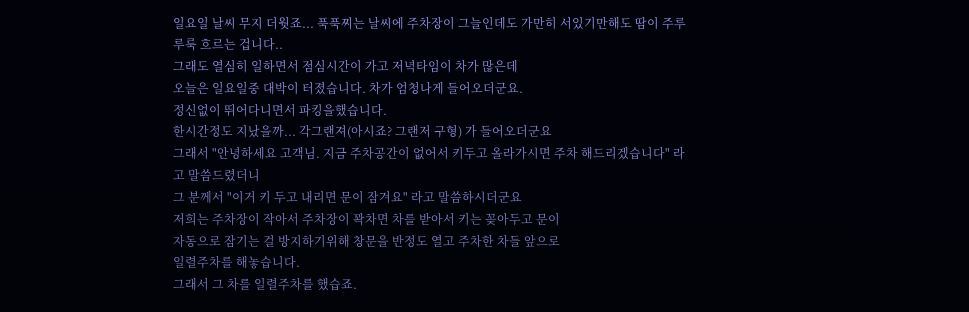일요일 날씨 무지 더웟죠... 푹푹찌는 날씨에 주차장이 그늘인데도 가만히 서있기만해도 땀이 주루루룩 흐르는 겁니다..
그래도 열심히 일하면서 점심시간이 가고 저녁타임이 차가 많은데
오늘은 일요일중 대박이 터졌습니다. 차가 엄청나게 들어오더군요.
정신없이 뛰어다니면서 파킹을했습니다.
한시간정도 지났을까... 각그랜져(아시죠? 그랜저 구형) 가 들어오더군요
그래서 "안녕하세요 고객님. 지금 주차공간이 없어서 키두고 올라가시면 주차 해드리겠습니다" 라고 말씀드렸더니
그 분께서 "이거 키 두고 내리면 문이 잠겨요" 라고 말씀하시더군요
저희는 주차장이 작아서 주차장이 꽉차면 차를 받아서 키는 꽂아두고 문이
자동으로 잠기는 걸 방지하기위해 창문을 반정도 열고 주차한 차들 앞으로
일렬주차를 해놓습니다.
그래서 그 차를 일렬주차를 했습죠.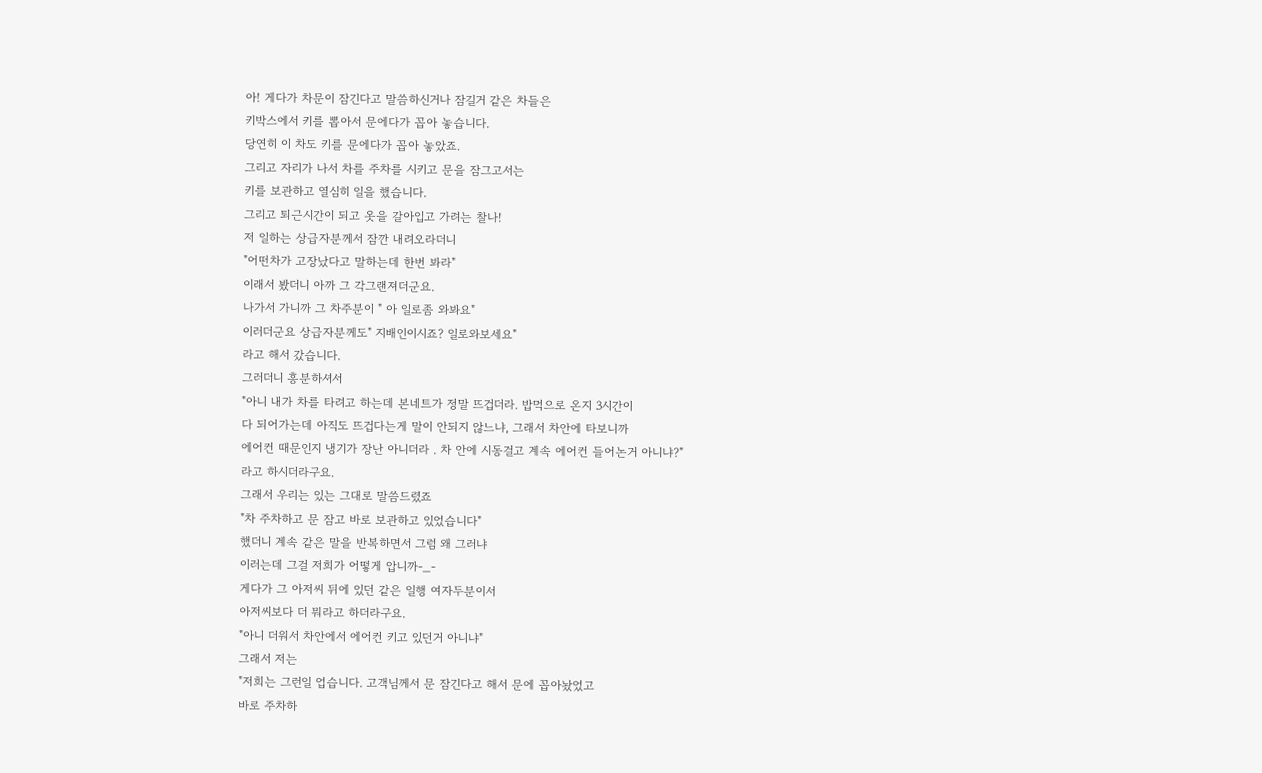아! 게다가 차문이 잠긴다고 말씀하신거나 잠길거 같은 차들은
키박스에서 키를 뽑아서 문에다가 꼽아 놓습니다.
당연히 이 차도 키를 문에다가 꼽아 놓았죠.
그리고 자리가 나서 차를 주차를 시키고 문을 잠그고서는
키를 보관하고 열심히 일을 했습니다.
그리고 퇴근시간이 되고 옷을 갈아입고 가려는 찰나!
저 일하는 상급자분께서 잠깐 내려오라더니
"어떤차가 고장났다고 말하는데 한번 봐라"
이래서 봤더니 아까 그 각그랜져더군요.
나가서 가니까 그 차주분이 " 아 일로좀 와봐요"
이러더군요 상급자분께도" 지배인이시죠? 일로와보세요"
라고 해서 갔습니다.
그러더니 흥분하셔서
"아니 내가 차를 타려고 하는데 본네트가 정말 뜨겁더라. 밥먹으로 온지 3시간이
다 되어가는데 아직도 뜨겁다는게 말이 안되지 않느냐, 그래서 차안에 타보니까
에어컨 때문인지 냉기가 장난 아니더라 . 차 안에 시동걸고 계속 에어컨 들어논거 아니냐?"
라고 하시더라구요.
그래서 우리는 있는 그대로 말씀드렸죠
"차 주차하고 문 잠고 바로 보관하고 있었습니다"
했더니 계속 같은 말을 반복하면서 그럼 왜 그러냐
이러는데 그걸 저희가 어떻게 압니까-_-
게다가 그 아저씨 뒤에 있던 같은 일행 여자두분이서
아저씨보다 더 뭐라고 하더라구요.
"아니 더워서 차안에서 에어컨 키고 있던거 아니냐"
그래서 저는
"저희는 그런일 업습니다. 고객님께서 문 잠긴다고 해서 문에 꼽아놨었고
바로 주차하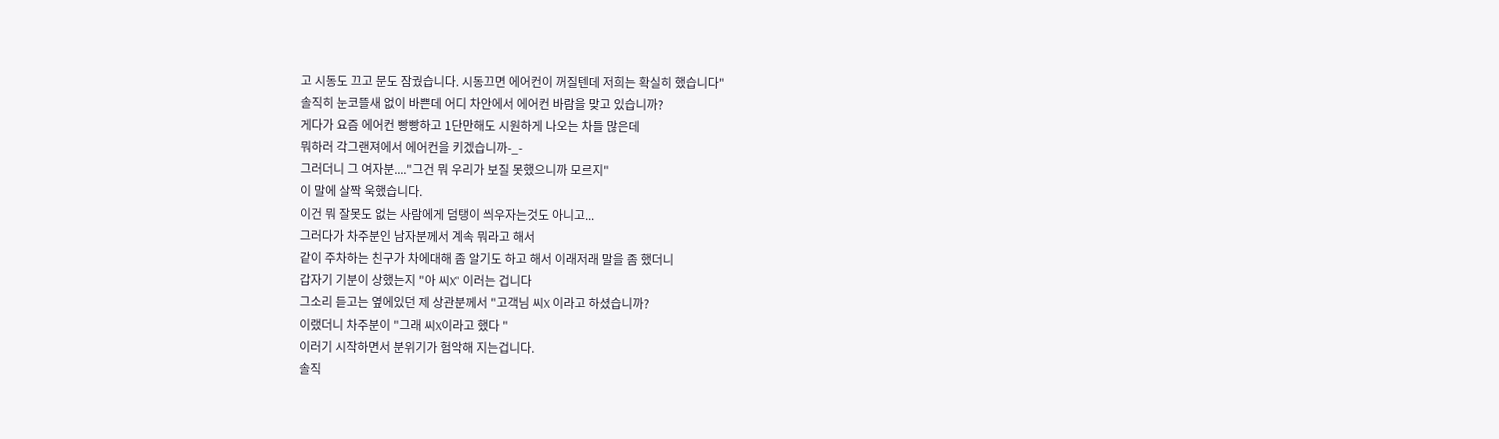고 시동도 끄고 문도 잠궜습니다. 시동끄면 에어컨이 꺼질텐데 저희는 확실히 했습니다"
솔직히 눈코뜰새 없이 바쁜데 어디 차안에서 에어컨 바람을 맞고 있습니까?
게다가 요즘 에어컨 빵빵하고 1단만해도 시원하게 나오는 차들 많은데
뭐하러 각그랜져에서 에어컨을 키겠습니까-_-
그러더니 그 여자분...."그건 뭐 우리가 보질 못했으니까 모르지"
이 말에 살짝 욱했습니다.
이건 뭐 잘못도 없는 사람에게 덤탱이 씌우자는것도 아니고...
그러다가 차주분인 남자분께서 계속 뭐라고 해서
같이 주차하는 친구가 차에대해 좀 알기도 하고 해서 이래저래 말을 좀 했더니
갑자기 기분이 상했는지 "아 씨X" 이러는 겁니다
그소리 듣고는 옆에있던 제 상관분께서 "고객님 씨X 이라고 하셨습니까?
이랬더니 차주분이 "그래 씨X이라고 했다 "
이러기 시작하면서 분위기가 험악해 지는겁니다.
솔직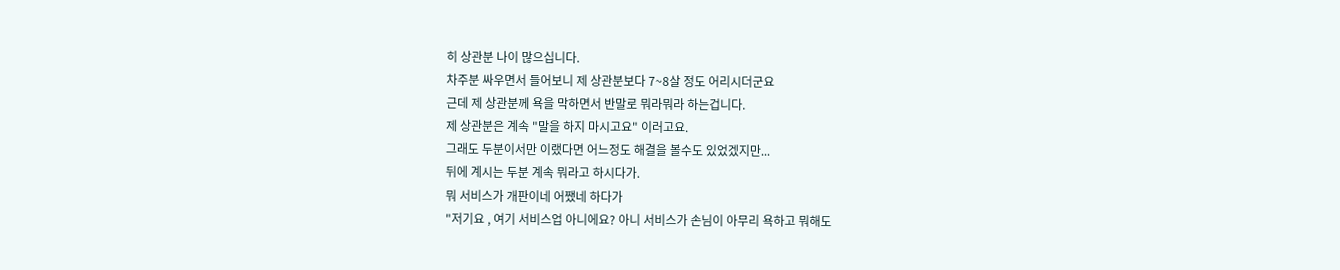히 상관분 나이 많으십니다.
차주분 싸우면서 들어보니 제 상관분보다 7~8살 정도 어리시더군요
근데 제 상관분께 욕을 막하면서 반말로 뭐라뭐라 하는겁니다.
제 상관분은 계속 "말을 하지 마시고요" 이러고요.
그래도 두분이서만 이랬다면 어느정도 해결을 볼수도 있었겠지만...
뒤에 계시는 두분 계속 뭐라고 하시다가.
뭐 서비스가 개판이네 어쨌네 하다가
"저기요 , 여기 서비스업 아니에요? 아니 서비스가 손님이 아무리 욕하고 뭐해도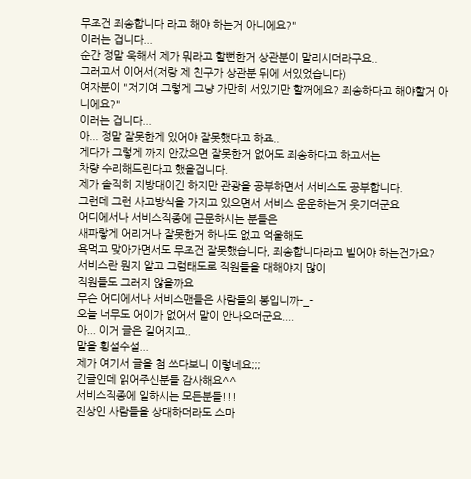무조건 죄송합니다 라고 해야 하는거 아니에요?"
이러는 겁니다...
순간 정말 욱해서 제가 뭐라고 할뻔한거 상관분이 말리시더라구요..
그러고서 이어서(저랑 제 친구가 상관분 뒤에 서있었습니다)
여자분이 "저기여 그렇게 그냥 가만히 서있기만 할꺼에요? 죄송하다고 해야할거 아니에요?"
이러는 겁니다...
아... 정말 잘못한게 있어야 잘못했다고 하죠..
게다가 그렇게 까지 안갔으면 잘못한거 없어도 죄송하다고 하고서는
차량 수리해드린다고 했을겁니다.
제가 솔직히 지방대이긴 하지만 관광을 공부하면서 서비스도 공부합니다.
그런데 그런 사고방식을 가지고 있으면서 서비스 운운하는거 웃기더군요
어디에서나 서비스직종에 근문하시는 분들은
새파랗게 어리거나 잘못한거 하나도 없고 억울해도
욕먹고 맞아가면서도 무조건 잘못했습니다, 죄송합니다라고 빌어야 하는건가요?
서비스란 뭔지 알고 그럼태도로 직원들을 대해야지 많이
직원들도 그러지 않을까요
무슨 어디에서나 서비스맨들은 사람들의 봉입니까-_-
오늘 너무도 어이가 없어서 말이 안나오더군요....
아... 이거 글은 길어지고..
말을 횡설수설...
제가 여기서 글을 첨 쓰다보니 이렇네요;;;
긴글인데 읽어주신분들 감사해요^^
서비스직종에 일하시는 모든분들!!!
진상인 사람들을 상대하더라도 스마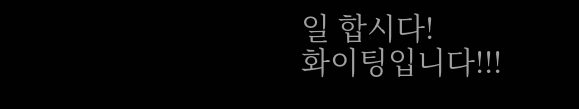일 합시다!
화이팅입니다!!!